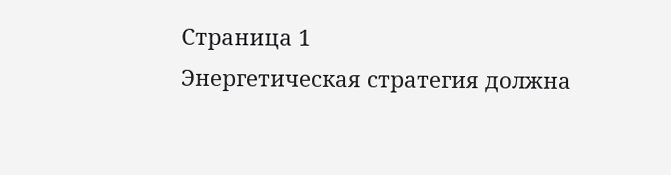Cтраница 1
Энергетическая стратегия должна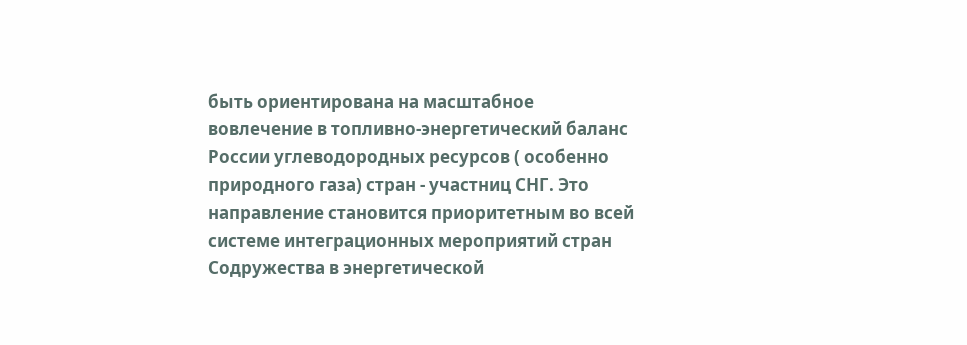быть ориентирована на масштабное вовлечение в топливно-энергетический баланс России углеводородных ресурсов ( особенно природного газа) стран - участниц СНГ. Это направление становится приоритетным во всей системе интеграционных мероприятий стран Содружества в энергетической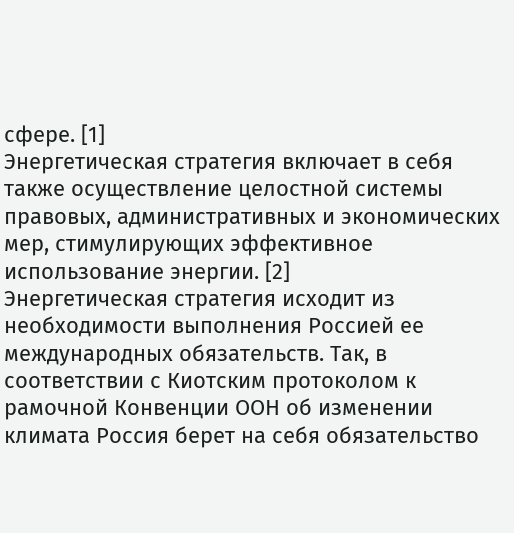сфере. [1]
Энергетическая стратегия включает в себя также осуществление целостной системы правовых, административных и экономических мер, стимулирующих эффективное использование энергии. [2]
Энергетическая стратегия исходит из необходимости выполнения Россией ее международных обязательств. Так, в соответствии с Киотским протоколом к рамочной Конвенции ООН об изменении климата Россия берет на себя обязательство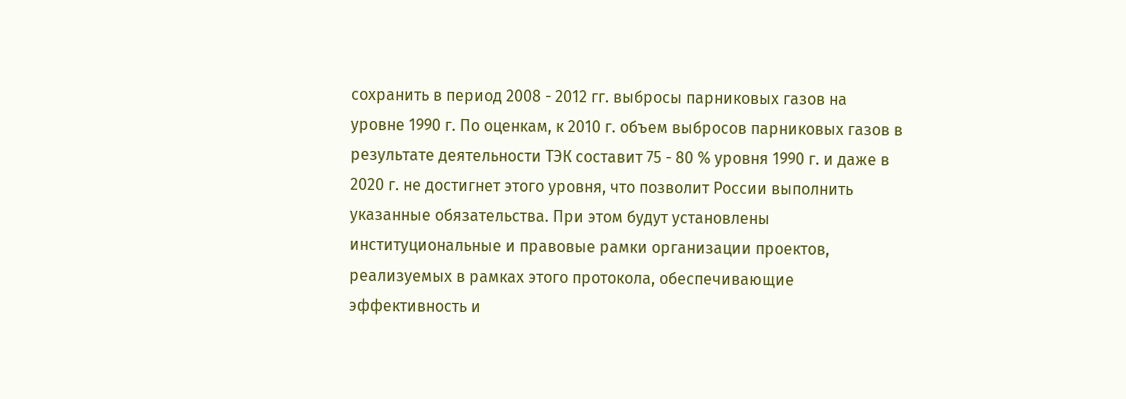сохранить в период 2008 - 2012 гг. выбросы парниковых газов на уровне 1990 г. По оценкам, к 2010 г. объем выбросов парниковых газов в результате деятельности ТЭК составит 75 - 80 % уровня 1990 г. и даже в 2020 г. не достигнет этого уровня, что позволит России выполнить указанные обязательства. При этом будут установлены институциональные и правовые рамки организации проектов, реализуемых в рамках этого протокола, обеспечивающие эффективность и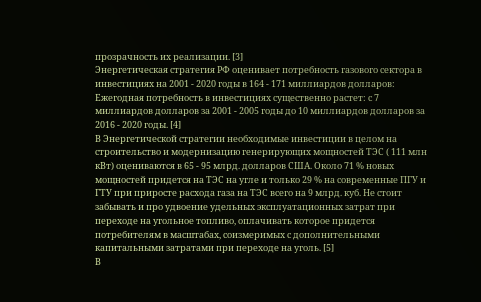прозрачность их реализации. [3]
Энергетическая стратегия РФ оценивает потребность газового сектора в инвестициях на 2001 - 2020 годы в 164 - 171 миллиардов долларов: Ежегодная потребность в инвестициях существенно растет: с 7 миллиардов долларов за 2001 - 2005 годы до 10 миллиардов долларов за 2016 - 2020 годы. [4]
В Энергетической стратегии необходимые инвестиции в целом на строительство и модернизацию генерирующих мощностей ТЭС ( 111 млн кВт) оцениваются в 65 - 95 млрд. долларов США. Около 71 % новых мощностей придется на ТЭС на угле и только 29 % на современные ПГУ и ГТУ при приросте расхода газа на ТЭС всего на 9 млрд. куб. Не стоит забывать и про удвоение удельных эксплуатационных затрат при переходе на угольное топливо, оплачивать которое придется потребителям в масштабах, соизмеримых с дополнительными капитальными затратами при переходе на уголь. [5]
В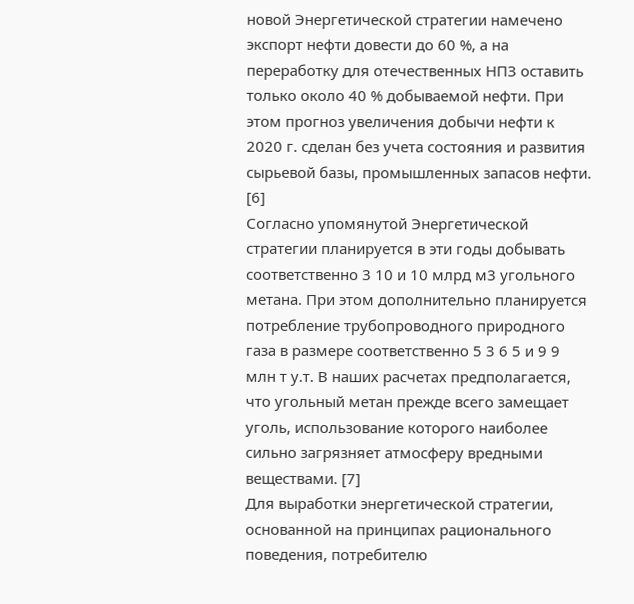новой Энергетической стратегии намечено экспорт нефти довести до 60 %, а на переработку для отечественных НПЗ оставить только около 40 % добываемой нефти. При этом прогноз увеличения добычи нефти к 2020 г. сделан без учета состояния и развития сырьевой базы, промышленных запасов нефти. [6]
Согласно упомянутой Энергетической стратегии планируется в эти годы добывать соответственно 3 10 и 10 млрд м3 угольного метана. При этом дополнительно планируется потребление трубопроводного природного газа в размере соответственно 5 3 6 5 и 9 9 млн т у.т. В наших расчетах предполагается, что угольный метан прежде всего замещает уголь, использование которого наиболее сильно загрязняет атмосферу вредными веществами. [7]
Для выработки энергетической стратегии, основанной на принципах рационального поведения, потребителю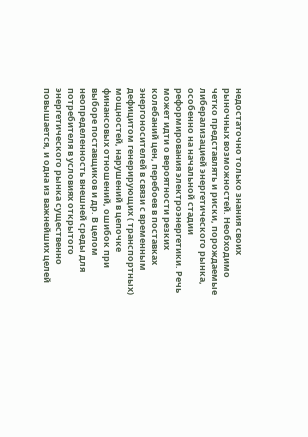недостаточно только знания своих рыночных возможностей. Необходимо четко представлять и риски, порождаемые либерализацией энергетического рынка, особенно на начальной стадии реформирования электроэнергетики. Речь может идти о вероятности резких колебаний цен, перебоев в поставках энергоносителей в связи с временным дефицитом генерирующих ( транспортных) мощностей, нарушений в цепочке финансовых отношений, ошибок при выборе поставщиков и др. В целом неопределенность внешней среды для потребителя в условиях открытого энергетического рынка существенно повышается, и одна из важнейших целей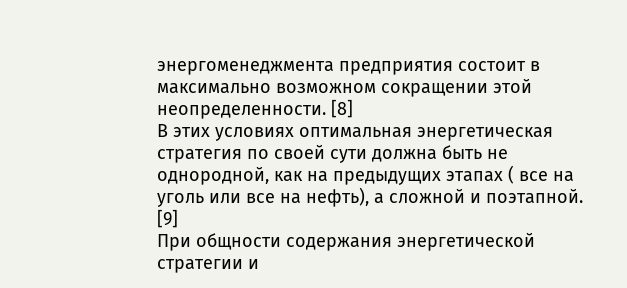энергоменеджмента предприятия состоит в максимально возможном сокращении этой неопределенности. [8]
В этих условиях оптимальная энергетическая стратегия по своей сути должна быть не однородной, как на предыдущих этапах ( все на уголь или все на нефть), а сложной и поэтапной. [9]
При общности содержания энергетической стратегии и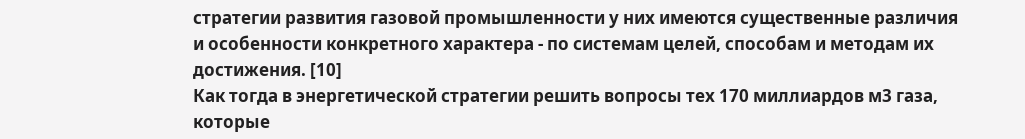стратегии развития газовой промышленности у них имеются существенные различия и особенности конкретного характера - по системам целей, способам и методам их достижения. [10]
Как тогда в энергетической стратегии решить вопросы тех 170 миллиардов м3 газа, которые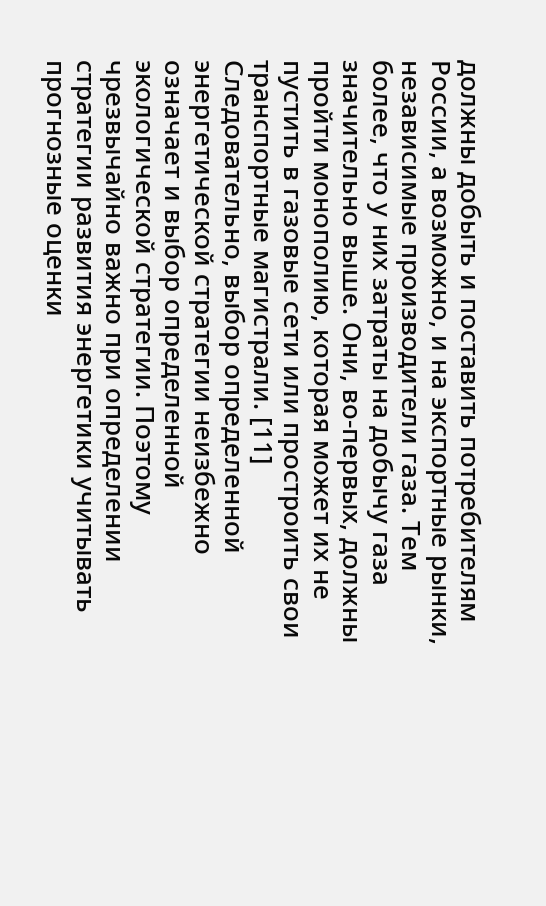должны добыть и поставить потребителям России, а возможно, и на экспортные рынки, независимые производители газа. Тем более, что у них затраты на добычу газа значительно выше. Они, во-первых, должны пройти монополию, которая может их не пустить в газовые сети или простроить свои транспортные магистрали. [11]
Следовательно, выбор определенной энергетической стратегии неизбежно означает и выбор определенной экологической стратегии. Поэтому чрезвычайно важно при определении стратегии развития энергетики учитывать прогнозные оценки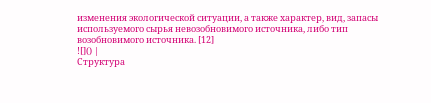изменения экологической ситуации, а также характер, вид, запасы используемого сырья невозобновимого источника, либо тип возобновимого источника. [12]
![]() |
Структура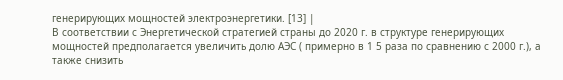генерирующих мощностей электроэнергетики. [13] |
В соответствии с Энергетической стратегией страны до 2020 г. в структуре генерирующих мощностей предполагается увеличить долю АЭС ( примерно в 1 5 раза по сравнению с 2000 г.), а также снизить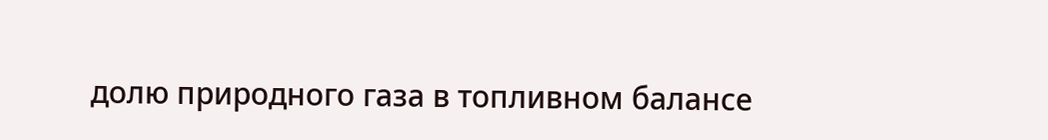долю природного газа в топливном балансе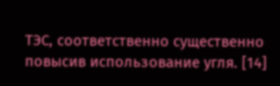ТЭС, соответственно существенно повысив использование угля. [14]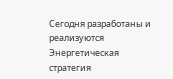Сегодня разработаны и реализуются Энергетическая стратегия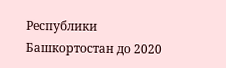Республики Башкортостан до 2020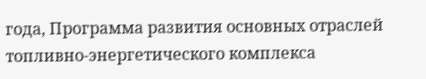года, Программа развития основных отраслей топливно-энергетического комплекса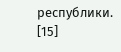республики. [15]